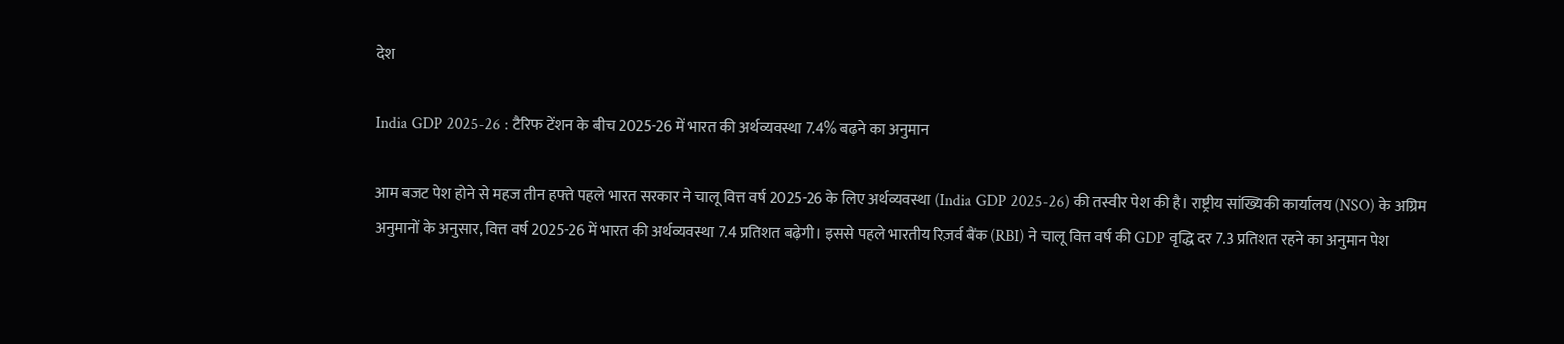देश

India GDP 2025-26 : टैरिफ टेंशन के बीच 2025-26 में भारत की अर्थव्यवस्था 7.4% बढ़ने का अनुमान

आम बजट पेश होने से महज तीन हफ्ते पहले भारत सरकार ने चालू वित्त वर्ष 2025-26 के लिए अर्थव्यवस्था (India GDP 2025-26) की तस्वीर पेश की है। राष्ट्रीय सांख्यिकी कार्यालय (NSO) के अग्रिम अनुमानों के अनुसार, वित्त वर्ष 2025-26 में भारत की अर्थव्यवस्था 7.4 प्रतिशत बढ़ेगी। इससे पहले भारतीय रिज़र्व बैंक (RBI) ने चालू वित्त वर्ष की GDP वृद्धि दर 7.3 प्रतिशत रहने का अनुमान पेश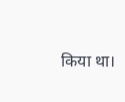किया था।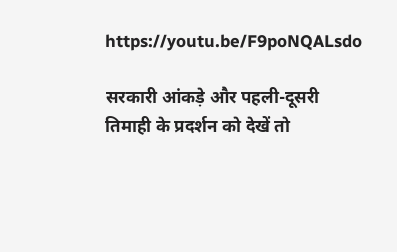https://youtu.be/F9poNQALsdo

सरकारी आंकड़े और पहली-दूसरी तिमाही के प्रदर्शन को देखें तो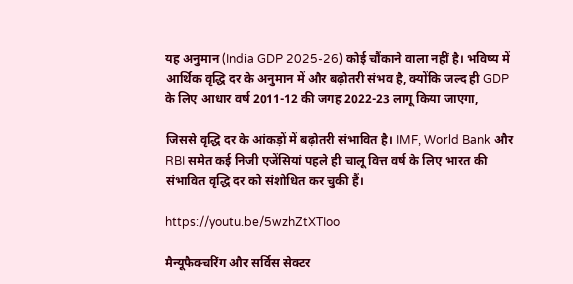यह अनुमान (India GDP 2025-26) कोई चौंकाने वाला नहीं है। भविष्य में आर्थिक वृद्धि दर के अनुमान में और बढ़ोतरी संभव है, क्योंकि जल्द ही GDP के लिए आधार वर्ष 2011-12 की जगह 2022-23 लागू किया जाएगा,

जिससे वृद्धि दर के आंकड़ों में बढ़ोतरी संभावित है। IMF, World Bank और RBI समेत कई निजी एजेंसियां पहले ही चालू वित्त वर्ष के लिए भारत की संभावित वृद्धि दर को संशोधित कर चुकी हैं।

https://youtu.be/5wzhZtXTIoo

मैन्यूफैक्चरिंग और सर्विस सेक्टर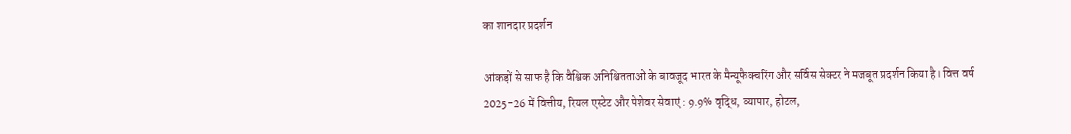का शानदार प्रदर्शन

आंकड़ों से साफ है कि वैश्विक अनिश्चितताओं के बावजूद भारत के मैन्यूफैक्चरिंग और सर्विस सेक्टर ने मजबूत प्रदर्शन किया है। वित्त वर्ष 2025-26 में वित्तीय, रियल एस्टेट और पेशेवर सेवाएं : 9.9% वृद्धि, व्यापार, होटल,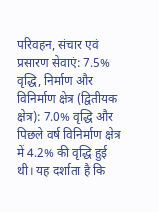परिवहन, संचार एवं प्रसारण सेवाएं: 7.5% वृद्धि, निर्माण और विनिर्माण क्षेत्र (द्वितीयक क्षेत्र): 7.0% वृद्धि और पिछले वर्ष विनिर्माण क्षेत्र में 4.2% की वृद्धि हुई थी। यह दर्शाता है कि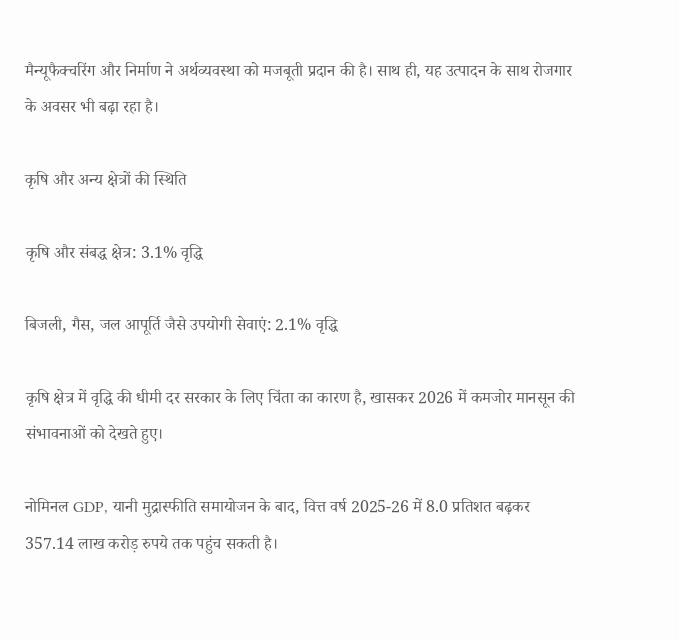मैन्यूफैक्चरिंग और निर्माण ने अर्थव्यवस्था को मजबूती प्रदान की है। साथ ही, यह उत्पादन के साथ रोजगार के अवसर भी बढ़ा रहा है।

कृषि और अन्य क्षेत्रों की स्थिति

कृषि और संबद्ध क्षेत्र: 3.1% वृद्धि

बिजली, गैस, जल आपूर्ति जैसे उपयोगी सेवाएं: 2.1% वृद्धि

कृषि क्षेत्र में वृद्धि की धीमी दर सरकार के लिए चिंता का कारण है, खासकर 2026 में कमजोर मानसून की संभावनाओं को देखते हुए।

नोमिनल GDP, यानी मुद्रास्फीति समायोजन के बाद, वित्त वर्ष 2025-26 में 8.0 प्रतिशत बढ़कर 357.14 लाख करोड़ रुपये तक पहुंच सकती है।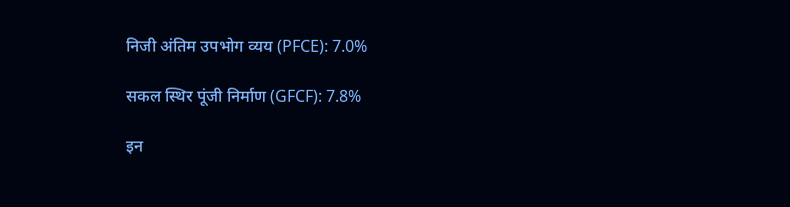निजी अंतिम उपभोग व्यय (PFCE): 7.0%

सकल स्थिर पूंजी निर्माण (GFCF): 7.8%

इन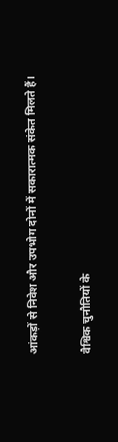आंकड़ों से निवेश और उपभोग दोनों में सकारात्मक संकेत मिलते हैं।

वैश्विक चुनौतियों के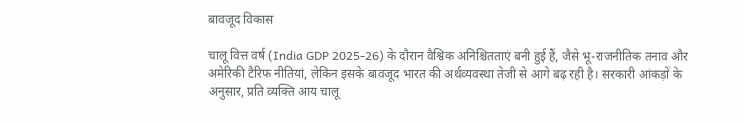बावजूद विकास

चालू वित्त वर्ष (India GDP 2025-26) के दौरान वैश्विक अनिश्चितताएं बनी हुई हैं, जैसे भू-राजनीतिक तनाव और अमेरिकी टैरिफ नीतियां, लेकिन इसके बावजूद भारत की अर्थव्यवस्था तेजी से आगे बढ़ रही है। सरकारी आंकड़ों के अनुसार, प्रति व्यक्ति आय चालू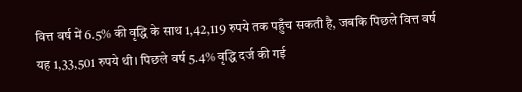वित्त वर्ष में 6.5% की वृद्धि के साथ 1,42,119 रुपये तक पहुँच सकती है, जबकि पिछले वित्त वर्ष यह 1,33,501 रुपये थी। पिछले वर्ष 5.4% वृद्धि दर्ज की गई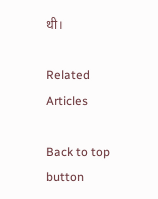थी।

Related Articles

Back to top button